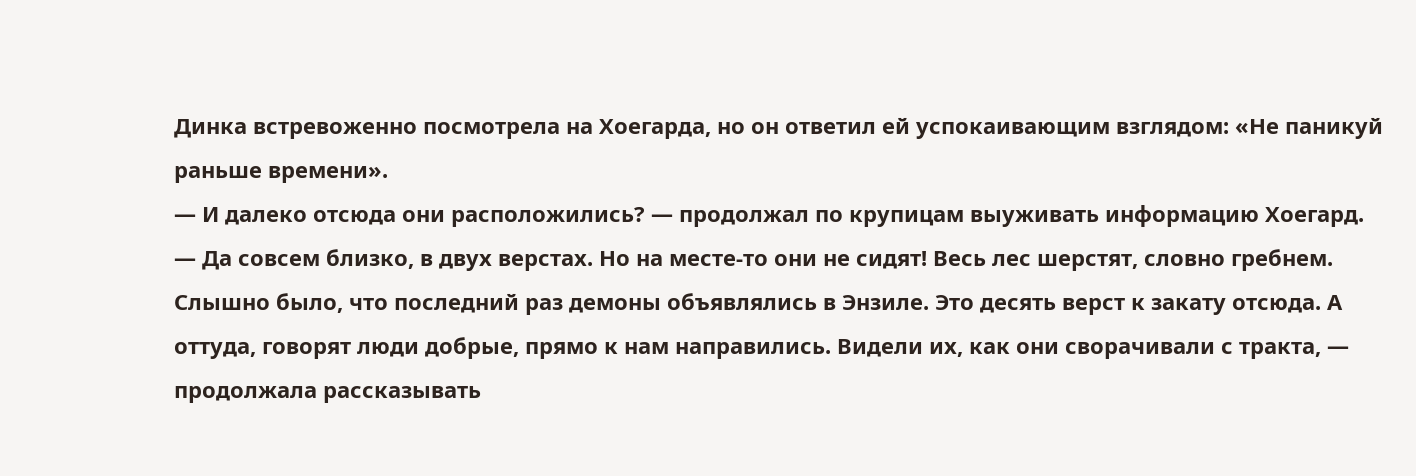Динка встревоженно посмотрела на Хоегарда, но он ответил ей успокаивающим взглядом: «Не паникуй раньше времени».
— И далеко отсюда они расположились? — продолжал по крупицам выуживать информацию Хоегард.
— Да совсем близко, в двух верстах. Но на месте-то они не сидят! Весь лес шерстят, словно гребнем. Слышно было, что последний раз демоны объявлялись в Энзиле. Это десять верст к закату отсюда. А оттуда, говорят люди добрые, прямо к нам направились. Видели их, как они сворачивали с тракта, — продолжала рассказывать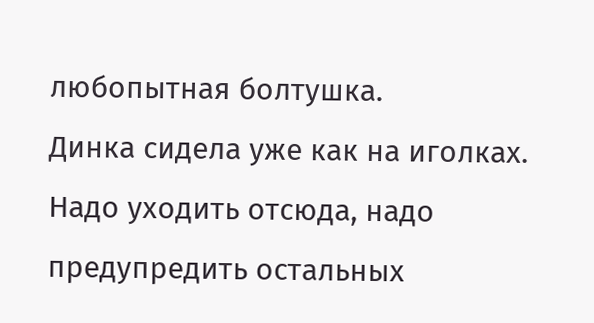любопытная болтушка.
Динка сидела уже как на иголках. Надо уходить отсюда, надо предупредить остальных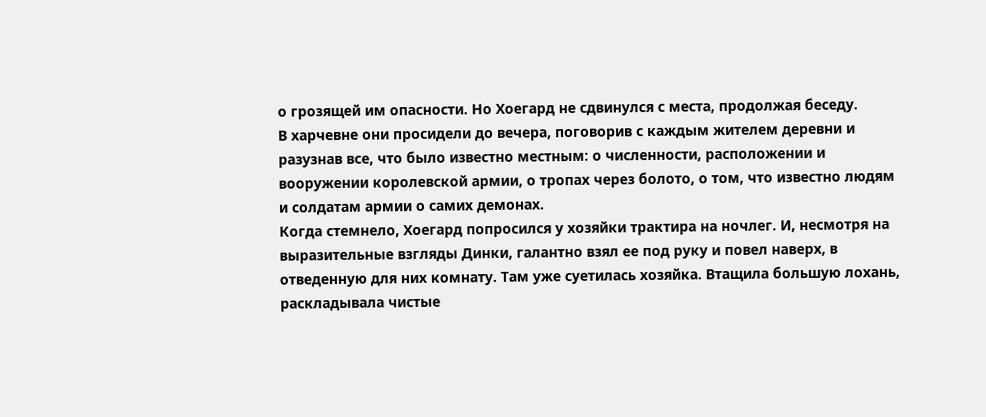о грозящей им опасности. Но Хоегард не сдвинулся с места, продолжая беседу.
В харчевне они просидели до вечера, поговорив с каждым жителем деревни и разузнав все, что было известно местным: о численности, расположении и вооружении королевской армии, о тропах через болото, о том, что известно людям и солдатам армии о самих демонах.
Когда стемнело, Хоегард попросился у хозяйки трактира на ночлег. И, несмотря на выразительные взгляды Динки, галантно взял ее под руку и повел наверх, в отведенную для них комнату. Там уже суетилась хозяйка. Втащила большую лохань, раскладывала чистые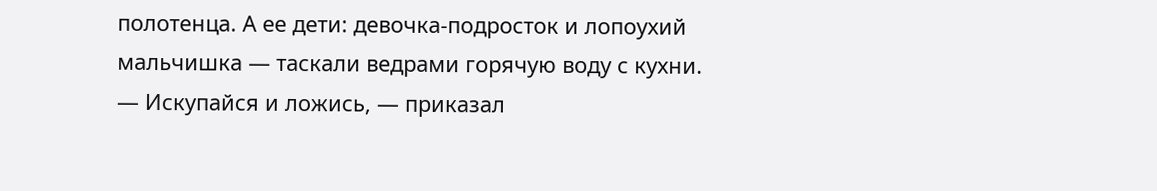полотенца. А ее дети: девочка-подросток и лопоухий мальчишка — таскали ведрами горячую воду с кухни.
— Искупайся и ложись, — приказал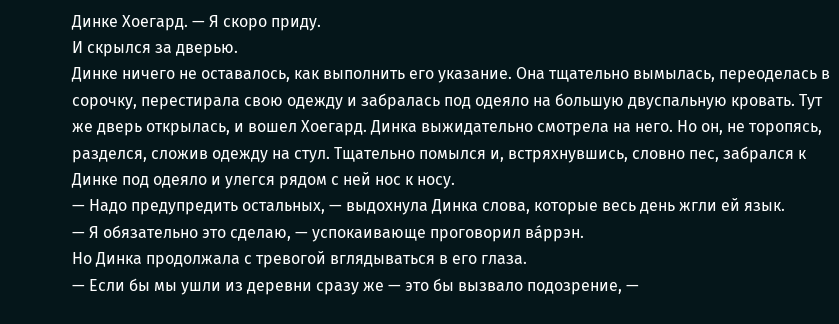Динке Хоегард. — Я скоро приду.
И скрылся за дверью.
Динке ничего не оставалось, как выполнить его указание. Она тщательно вымылась, переоделась в сорочку, перестирала свою одежду и забралась под одеяло на большую двуспальную кровать. Тут же дверь открылась, и вошел Хоегард. Динка выжидательно смотрела на него. Но он, не торопясь, разделся, сложив одежду на стул. Тщательно помылся и, встряхнувшись, словно пес, забрался к Динке под одеяло и улегся рядом с ней нос к носу.
— Надо предупредить остальных, — выдохнула Динка слова, которые весь день жгли ей язык.
— Я обязательно это сделаю, — успокаивающе проговорил ва́ррэн.
Но Динка продолжала с тревогой вглядываться в его глаза.
— Если бы мы ушли из деревни сразу же — это бы вызвало подозрение, —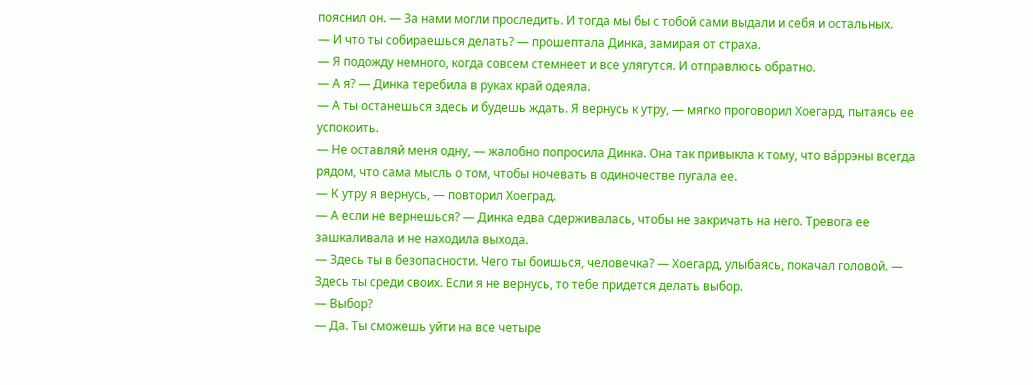пояснил он. — За нами могли проследить. И тогда мы бы с тобой сами выдали и себя и остальных.
— И что ты собираешься делать? — прошептала Динка, замирая от страха.
— Я подожду немного, когда совсем стемнеет и все улягутся. И отправлюсь обратно.
— А я? — Динка теребила в руках край одеяла.
— А ты останешься здесь и будешь ждать. Я вернусь к утру, — мягко проговорил Хоегард, пытаясь ее успокоить.
— Не оставляй меня одну, — жалобно попросила Динка. Она так привыкла к тому, что ва́ррэны всегда рядом, что сама мысль о том, чтобы ночевать в одиночестве пугала ее.
— К утру я вернусь, — повторил Хоеград.
— А если не вернешься? — Динка едва сдерживалась, чтобы не закричать на него. Тревога ее зашкаливала и не находила выхода.
— Здесь ты в безопасности. Чего ты боишься, человечка? — Хоегард, улыбаясь, покачал головой. — Здесь ты среди своих. Если я не вернусь, то тебе придется делать выбор.
— Выбор?
— Да. Ты сможешь уйти на все четыре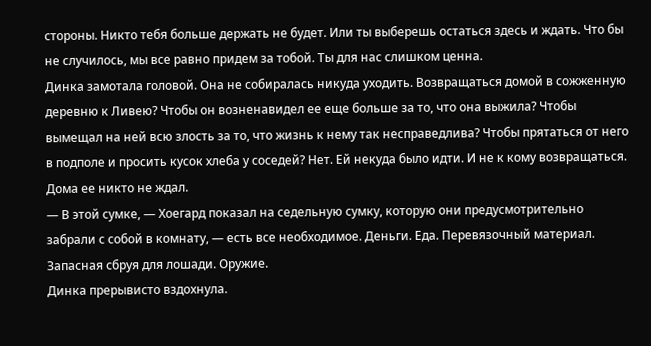стороны. Никто тебя больше держать не будет. Или ты выберешь остаться здесь и ждать. Что бы не случилось, мы все равно придем за тобой. Ты для нас слишком ценна.
Динка замотала головой. Она не собиралась никуда уходить. Возвращаться домой в сожженную деревню к Ливею? Чтобы он возненавидел ее еще больше за то, что она выжила? Чтобы вымещал на ней всю злость за то, что жизнь к нему так несправедлива? Чтобы прятаться от него в подполе и просить кусок хлеба у соседей? Нет. Ей некуда было идти. И не к кому возвращаться. Дома ее никто не ждал.
— В этой сумке, — Хоегард показал на седельную сумку, которую они предусмотрительно забрали с собой в комнату, — есть все необходимое. Деньги. Еда. Перевязочный материал. Запасная сбруя для лошади. Оружие.
Динка прерывисто вздохнула.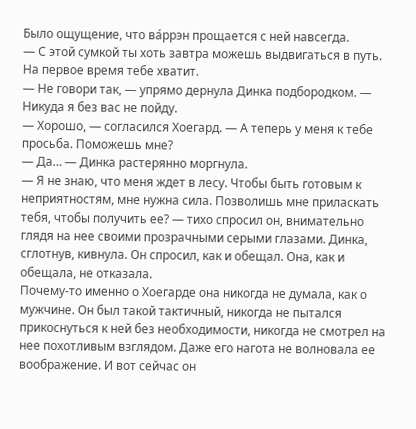Было ощущение, что ва́ррэн прощается с ней навсегда.
— С этой сумкой ты хоть завтра можешь выдвигаться в путь. На первое время тебе хватит.
— Не говори так, — упрямо дернула Динка подбородком. — Никуда я без вас не пойду.
— Хорошо, — согласился Хоегард. — А теперь у меня к тебе просьба. Поможешь мне?
— Да… — Динка растерянно моргнула.
— Я не знаю, что меня ждет в лесу. Чтобы быть готовым к неприятностям, мне нужна сила. Позволишь мне приласкать тебя, чтобы получить ее? — тихо спросил он, внимательно глядя на нее своими прозрачными серыми глазами. Динка, сглотнув, кивнула. Он спросил, как и обещал. Она, как и обещала, не отказала.
Почему-то именно о Хоегарде она никогда не думала, как о мужчине. Он был такой тактичный, никогда не пытался прикоснуться к ней без необходимости, никогда не смотрел на нее похотливым взглядом. Даже его нагота не волновала ее воображение. И вот сейчас он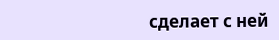сделает с ней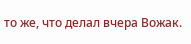то же, что делал вчера Вожак.